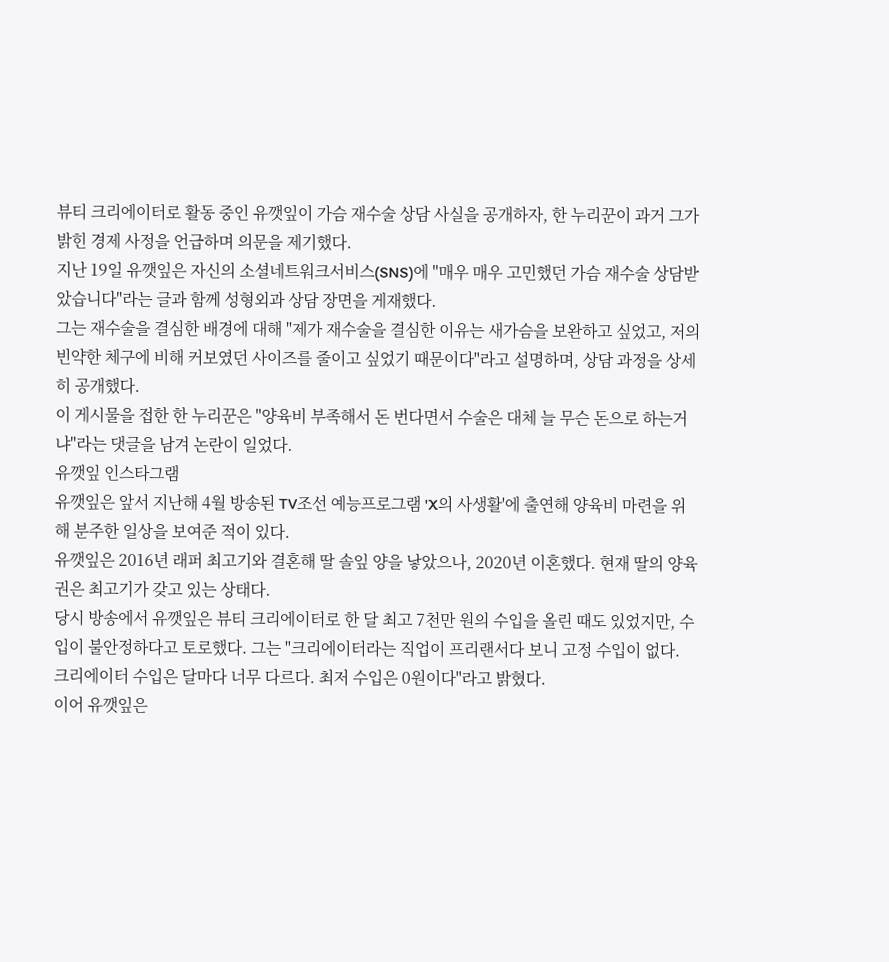뷰티 크리에이터로 활동 중인 유깻잎이 가슴 재수술 상담 사실을 공개하자, 한 누리꾼이 과거 그가 밝힌 경제 사정을 언급하며 의문을 제기했다.
지난 19일 유깻잎은 자신의 소셜네트워크서비스(SNS)에 "매우 매우 고민했던 가슴 재수술 상담받았습니다"라는 글과 함께 성형외과 상담 장면을 게재했다.
그는 재수술을 결심한 배경에 대해 "제가 재수술을 결심한 이유는 새가슴을 보완하고 싶었고, 저의 빈약한 체구에 비해 커보였던 사이즈를 줄이고 싶었기 때문이다"라고 설명하며, 상담 과정을 상세히 공개했다.
이 게시물을 접한 한 누리꾼은 "양육비 부족해서 돈 번다면서 수술은 대체 늘 무슨 돈으로 하는거냐"라는 댓글을 남겨 논란이 일었다.
유깻잎 인스타그램
유깻잎은 앞서 지난해 4월 방송된 TV조선 예능프로그램 'X의 사생활'에 출연해 양육비 마련을 위해 분주한 일상을 보여준 적이 있다.
유깻잎은 2016년 래퍼 최고기와 결혼해 딸 솔잎 양을 낳았으나, 2020년 이혼했다. 현재 딸의 양육권은 최고기가 갖고 있는 상태다.
당시 방송에서 유깻잎은 뷰티 크리에이터로 한 달 최고 7천만 원의 수입을 올린 때도 있었지만, 수입이 불안정하다고 토로했다. 그는 "크리에이터라는 직업이 프리랜서다 보니 고정 수입이 없다. 크리에이터 수입은 달마다 너무 다르다. 최저 수입은 0원이다"라고 밝혔다.
이어 유깻잎은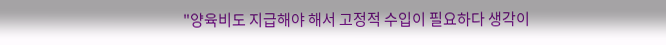"양육비도 지급해야 해서 고정적 수입이 필요하다 생각이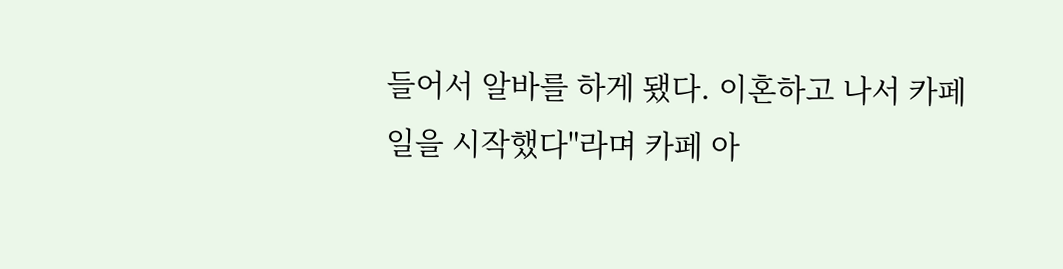들어서 알바를 하게 됐다. 이혼하고 나서 카페 일을 시작했다"라며 카페 아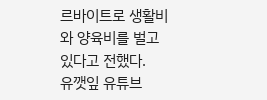르바이트로 생활비와 양육비를 벌고 있다고 전했다.
유깻잎 유튜브